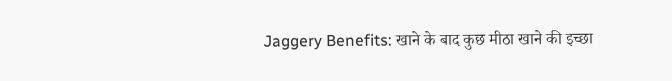Jaggery Benefits: खाने के बाद कुछ मीठा खाने की इच्छा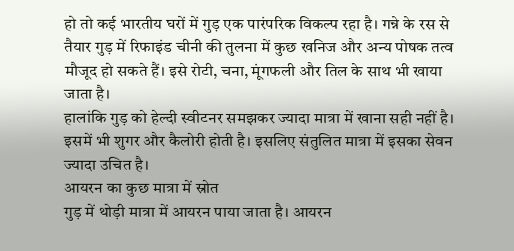हो तो कई भारतीय घरों में गुड़ एक पारंपरिक विकल्प रहा है। गन्ने के रस से तैयार गुड़ में रिफाइंड चीनी की तुलना में कुछ खनिज और अन्य पोषक तत्व मौजूद हो सकते हैं। इसे रोटी, चना, मूंगफली और तिल के साथ भी खाया जाता है।
हालांकि गुड़ को हेल्दी स्वीटनर समझकर ज्यादा मात्रा में खाना सही नहीं है। इसमें भी शुगर और कैलोरी होती है। इसलिए संतुलित मात्रा में इसका सेवन ज्यादा उचित है।
आयरन का कुछ मात्रा में स्रोत
गुड़ में थोड़ी मात्रा में आयरन पाया जाता है। आयरन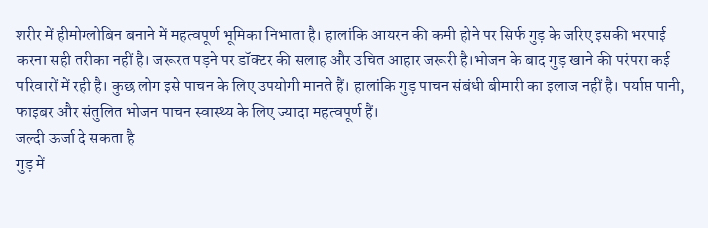शरीर में हीमोग्लोबिन बनाने में महत्वपूर्ण भूमिका निभाता है। हालांकि आयरन की कमी होने पर सिर्फ गुड़ के जरिए इसकी भरपाई करना सही तरीका नहीं है। जरूरत पड़ने पर डॉक्टर की सलाह और उचित आहार जरूरी है।भोजन के बाद गुड़ खाने की परंपरा कई परिवारों में रही है। कुछ लोग इसे पाचन के लिए उपयोगी मानते हैं। हालांकि गुड़ पाचन संबंधी बीमारी का इलाज नहीं है। पर्याप्त पानी, फाइबर और संतुलित भोजन पाचन स्वास्थ्य के लिए ज्यादा महत्वपूर्ण हैं।
जल्दी ऊर्जा दे सकता है
गुड़ में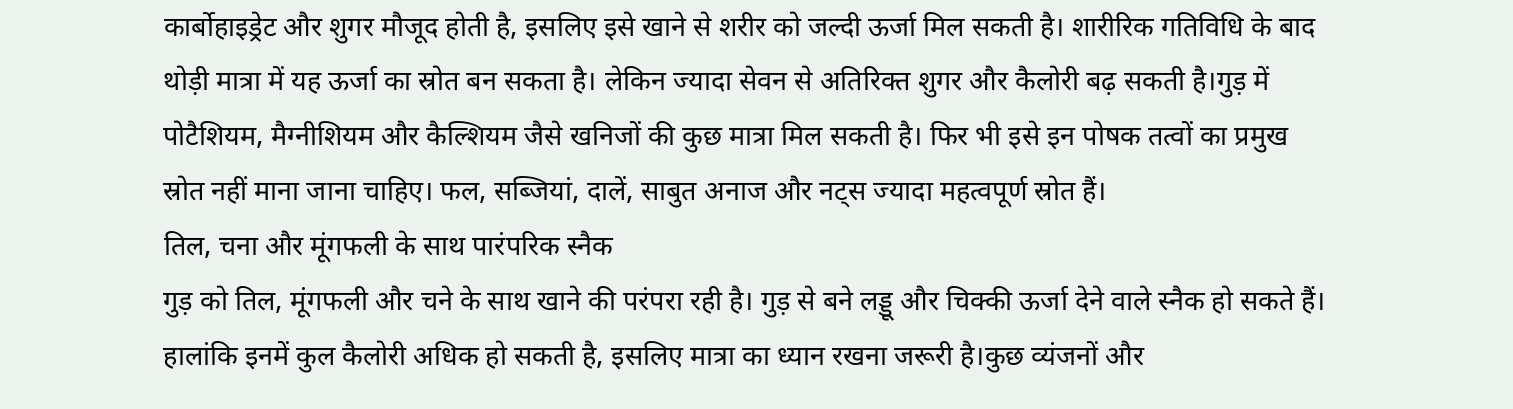कार्बोहाइड्रेट और शुगर मौजूद होती है, इसलिए इसे खाने से शरीर को जल्दी ऊर्जा मिल सकती है। शारीरिक गतिविधि के बाद थोड़ी मात्रा में यह ऊर्जा का स्रोत बन सकता है। लेकिन ज्यादा सेवन से अतिरिक्त शुगर और कैलोरी बढ़ सकती है।गुड़ में पोटैशियम, मैग्नीशियम और कैल्शियम जैसे खनिजों की कुछ मात्रा मिल सकती है। फिर भी इसे इन पोषक तत्वों का प्रमुख स्रोत नहीं माना जाना चाहिए। फल, सब्जियां, दालें, साबुत अनाज और नट्स ज्यादा महत्वपूर्ण स्रोत हैं।
तिल, चना और मूंगफली के साथ पारंपरिक स्नैक
गुड़ को तिल, मूंगफली और चने के साथ खाने की परंपरा रही है। गुड़ से बने लड्डू और चिक्की ऊर्जा देने वाले स्नैक हो सकते हैं। हालांकि इनमें कुल कैलोरी अधिक हो सकती है, इसलिए मात्रा का ध्यान रखना जरूरी है।कुछ व्यंजनों और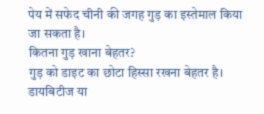पेय में सफेद चीनी की जगह गुड़ का इस्तेमाल किया जा सकता है।
कितना गुड़ खाना बेहतर?
गुड़ को डाइट का छोटा हिस्सा रखना बेहतर है। डायबिटीज या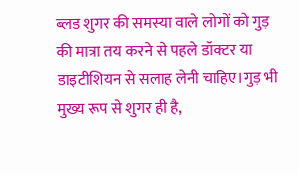ब्लड शुगर की समस्या वाले लोगों को गुड़ की मात्रा तय करने से पहले डॉक्टर या डाइटीशियन से सलाह लेनी चाहिए।गुड़ भी मुख्य रूप से शुगर ही है,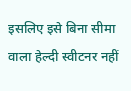इसलिए इसे बिना सीमा वाला हेल्दी स्वीटनर नहीं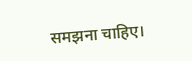समझना चाहिए।